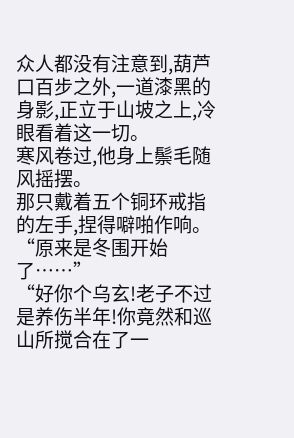众人都没有注意到,葫芦口百步之外,一道漆黑的身影,正立于山坡之上,冷眼看着这一切。
寒风卷过,他身上鬃毛随风摇摆。
那只戴着五个铜环戒指的左手,捏得噼啪作响。
“原来是冬围开始了……”
“好你个乌玄!老子不过是养伤半年!你竟然和巡山所搅合在了一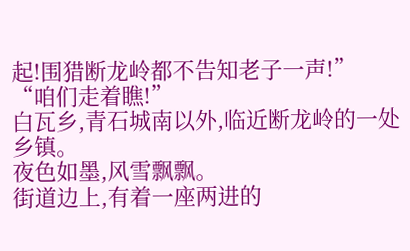起!围猎断龙岭都不告知老子一声!”
“咱们走着瞧!”
白瓦乡,青石城南以外,临近断龙岭的一处乡镇。
夜色如墨,风雪飘飘。
街道边上,有着一座两进的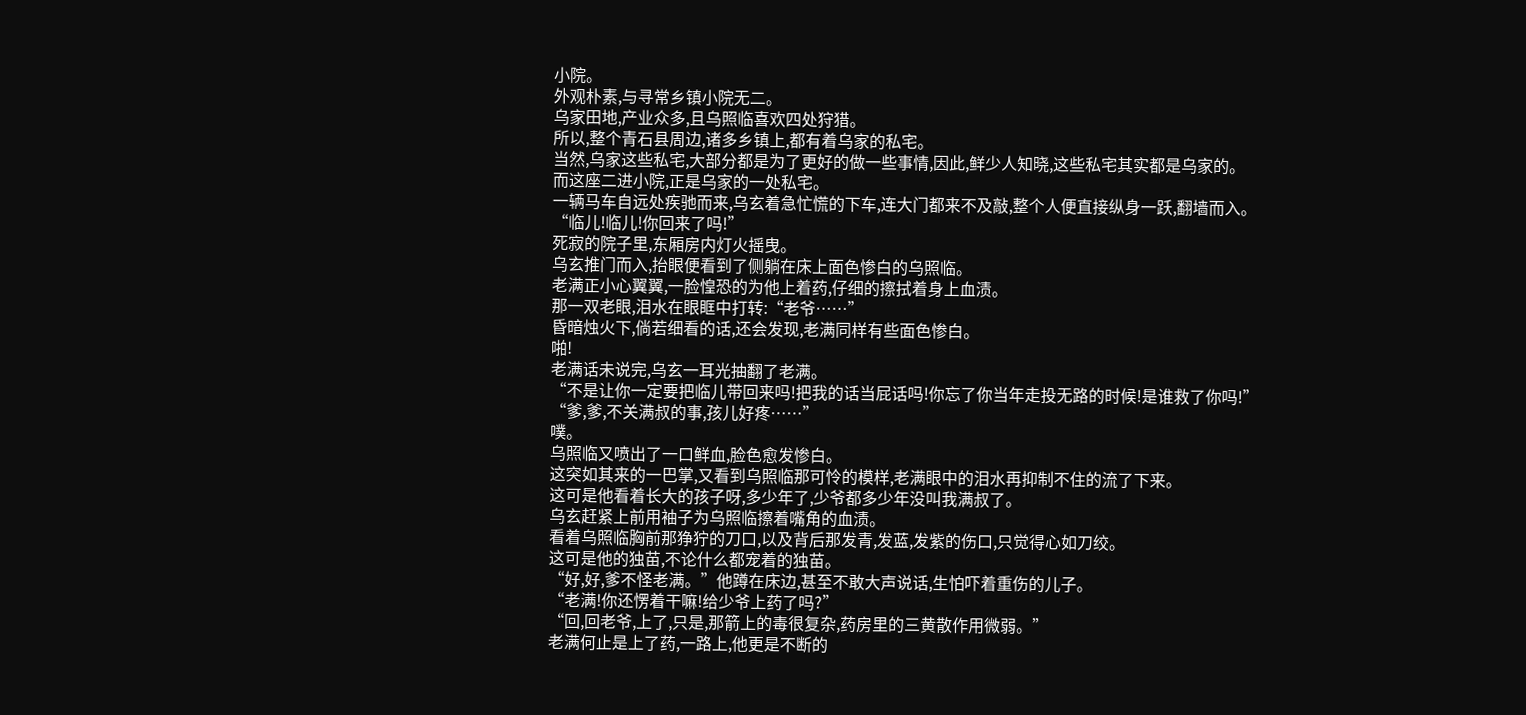小院。
外观朴素,与寻常乡镇小院无二。
乌家田地,产业众多,且乌照临喜欢四处狩猎。
所以,整个青石县周边,诸多乡镇上,都有着乌家的私宅。
当然,乌家这些私宅,大部分都是为了更好的做一些事情,因此,鲜少人知晓,这些私宅其实都是乌家的。
而这座二进小院,正是乌家的一处私宅。
一辆马车自远处疾驰而来,乌玄着急忙慌的下车,连大门都来不及敲,整个人便直接纵身一跃,翻墙而入。
“临儿!临儿!你回来了吗!”
死寂的院子里,东厢房内灯火摇曳。
乌玄推门而入,抬眼便看到了侧躺在床上面色惨白的乌照临。
老满正小心翼翼,一脸惶恐的为他上着药,仔细的擦拭着身上血渍。
那一双老眼,泪水在眼眶中打转:“老爷……”
昏暗烛火下,倘若细看的话,还会发现,老满同样有些面色惨白。
啪!
老满话未说完,乌玄一耳光抽翻了老满。
“不是让你一定要把临儿带回来吗!把我的话当屁话吗!你忘了你当年走投无路的时候!是谁救了你吗!”
“爹,爹,不关满叔的事,孩儿好疼……”
噗。
乌照临又喷出了一口鲜血,脸色愈发惨白。
这突如其来的一巴掌,又看到乌照临那可怜的模样,老满眼中的泪水再抑制不住的流了下来。
这可是他看着长大的孩子呀,多少年了,少爷都多少年没叫我满叔了。
乌玄赶紧上前用袖子为乌照临擦着嘴角的血渍。
看着乌照临胸前那狰狞的刀口,以及背后那发青,发蓝,发紫的伤口,只觉得心如刀绞。
这可是他的独苗,不论什么都宠着的独苗。
“好,好,爹不怪老满。”他蹲在床边,甚至不敢大声说话,生怕吓着重伤的儿子。
“老满!你还愣着干嘛!给少爷上药了吗?”
“回,回老爷,上了,只是,那箭上的毒很复杂,药房里的三黄散作用微弱。”
老满何止是上了药,一路上,他更是不断的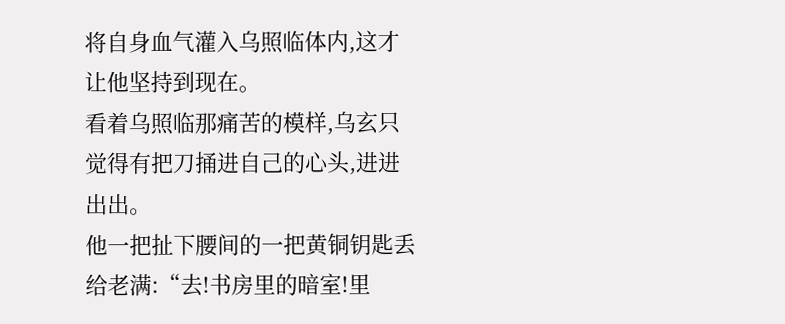将自身血气灌入乌照临体内,这才让他坚持到现在。
看着乌照临那痛苦的模样,乌玄只觉得有把刀捅进自己的心头,进进出出。
他一把扯下腰间的一把黄铜钥匙丢给老满:“去!书房里的暗室!里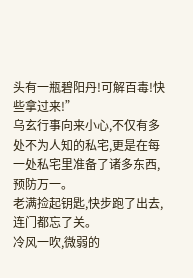头有一瓶碧阳丹!可解百毒!快些拿过来!”
乌玄行事向来小心,不仅有多处不为人知的私宅,更是在每一处私宅里准备了诸多东西,预防万一。
老满捡起钥匙,快步跑了出去,连门都忘了关。
冷风一吹,微弱的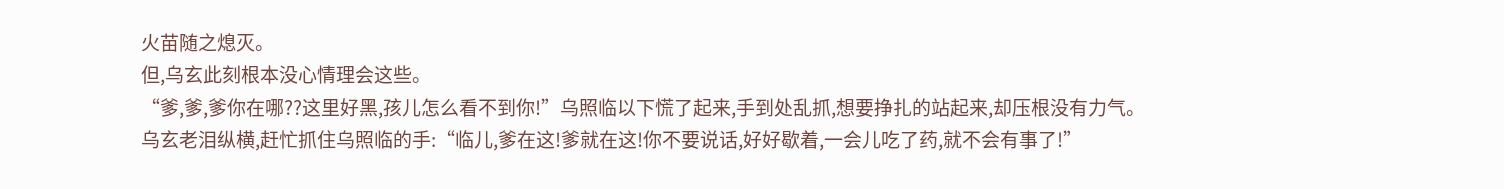火苗随之熄灭。
但,乌玄此刻根本没心情理会这些。
“爹,爹,爹你在哪??这里好黑,孩儿怎么看不到你!”乌照临以下慌了起来,手到处乱抓,想要挣扎的站起来,却压根没有力气。
乌玄老泪纵横,赶忙抓住乌照临的手:“临儿,爹在这!爹就在这!你不要说话,好好歇着,一会儿吃了药,就不会有事了!”